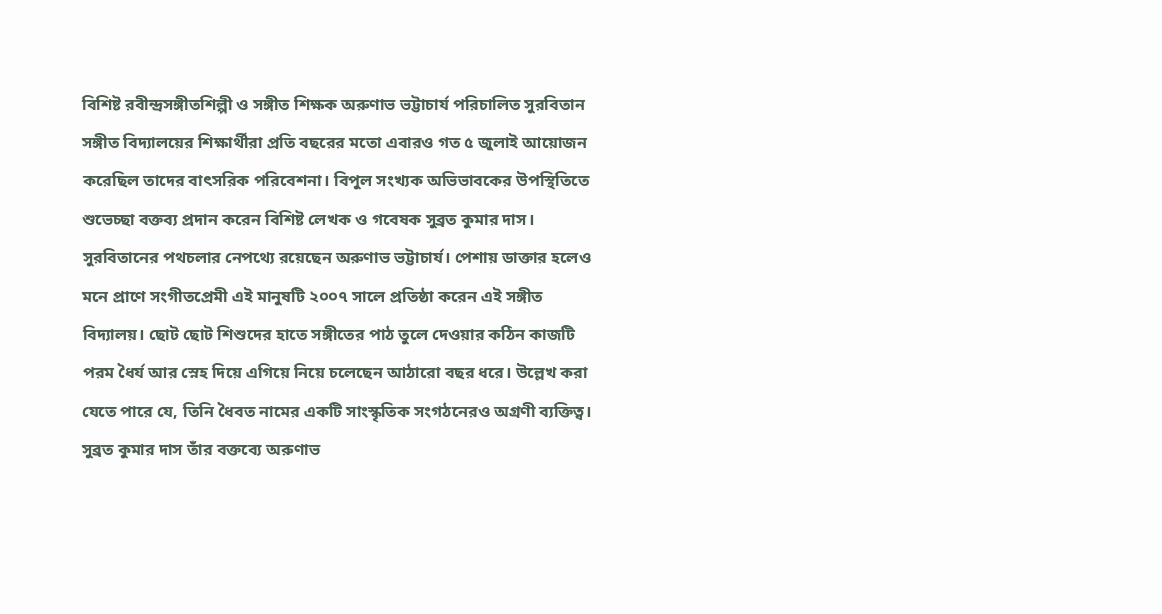বিশিষ্ট রবীন্দ্রসঙ্গীতশিল্পী ও সঙ্গীত শিক্ষক অরুণাভ ভট্টাচার্য পরিচালিত সুরবিতান সঙ্গীত বিদ্যালয়ের শিক্ষার্থীরা প্রতি বছরের মতো এবারও গত ৫ জুলাই আয়োজন করেছিল তাদের বাৎসরিক পরিবেশনা। বিপুল সংখ্যক অভিভাবকের উপস্থিতিতে শুভেচ্ছা বক্তব্য প্রদান করেন বিশিষ্ট লেখক ও গবেষক সুব্রত কুমার দাস।
সুরবিতানের পথচলার নেপথ্যে রয়েছেন অরুণাভ ভট্টাচার্য। পেশায় ডাক্তার হলেও মনে প্রাণে সংগীতপ্রেমী এই মানুষটি ২০০৭ সালে প্রতিষ্ঠা করেন এই সঙ্গীত বিদ্যালয়। ছোট ছোট শিশুদের হাতে সঙ্গীতের পাঠ তুলে দেওয়ার কঠিন কাজটি পরম ধৈর্য আর স্নেহ দিয়ে এগিয়ে নিয়ে চলেছেন আঠারো বছর ধরে। উল্লেখ করা যেতে পারে যে, তিনি ধৈবত নামের একটি সাংস্কৃতিক সংগঠনেরও অগ্রণী ব্যক্তিত্ব।
সুব্রত কুমার দাস তাঁর বক্তব্যে অরুণাভ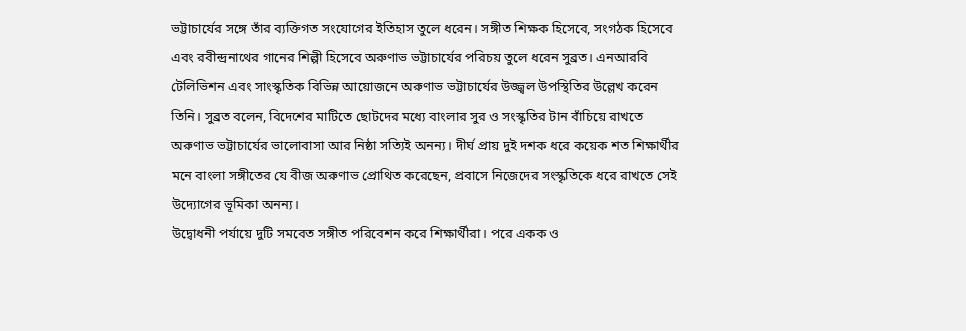ভট্টাচার্যের সঙ্গে তাঁর ব্যক্তিগত সংযোগের ইতিহাস তুলে ধরেন। সঙ্গীত শিক্ষক হিসেবে, সংগঠক হিসেবে এবং রবীন্দ্রনাথের গানের শিল্পী হিসেবে অরুণাভ ভট্টাচার্যের পরিচয় তুলে ধরেন সুব্রত। এনআরবি টেলিভিশন এবং সাংস্কৃতিক বিভিন্ন আয়োজনে অরুণাভ ভট্টাচার্যের উজ্জ্বল উপস্থিতির উল্লেখ করেন তিনি। সুব্রত বলেন, বিদেশের মাটিতে ছোটদের মধ্যে বাংলার সুর ও সংস্কৃতির টান বাঁচিয়ে রাখতে অরুণাভ ভট্টাচার্যের ভালোবাসা আর নিষ্ঠা সত্যিই অনন্য। দীর্ঘ প্রায় দুই দশক ধরে কয়েক শত শিক্ষার্থীর মনে বাংলা সঙ্গীতের যে বীজ অরুণাভ প্রোথিত করেছেন, প্রবাসে নিজেদের সংস্কৃতিকে ধরে রাখতে সেই উদ্যোগের ভূমিকা অনন্য।
উদ্বোধনী পর্যায়ে দুটি সমবেত সঙ্গীত পরিবেশন করে শিক্ষার্থীরা। পরে একক ও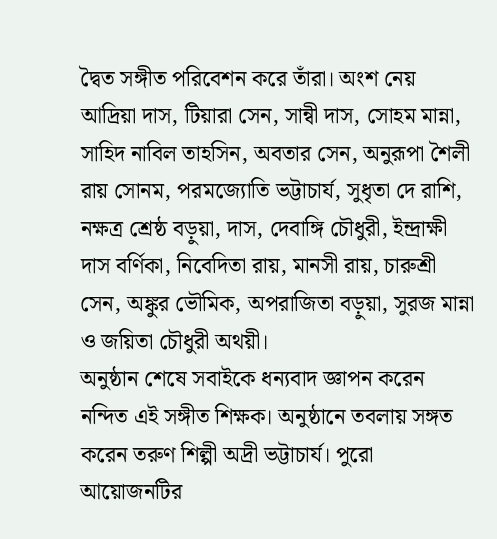দ্বৈত সঙ্গীত পরিবেশন করে তাঁরা। অংশ নেয় আদ্রিয়া দাস, টিয়ারা সেন, সান্বী দাস, সোহম মান্না, সাহিদ নাবিল তাহসিন, অবতার সেন, অনুরূপা শৈলী রায় সোনম, পরমজ্যোতি ভট্টাচার্য, সুধৃতা দে রাশি, নক্ষত্র শ্রেষ্ঠ বড়ুয়া, দাস, দেবাঙ্গি চৌধুরী, ইন্দ্রাক্ষী দাস বর্ণিকা, নিবেদিতা রায়, মানসী রায়, চারুশ্রী সেন, অঙ্কুর ভৌমিক, অপরাজিতা বড়ুয়া, সুরজ মান্না ও জয়িতা চৌধুরী অথয়ী।
অনুষ্ঠান শেষে সবাইকে ধন্যবাদ জ্ঞাপন করেন নন্দিত এই সঙ্গীত শিক্ষক। অনুষ্ঠানে তবলায় সঙ্গত করেন তরুণ শিল্পী অদ্রী ভট্টাচার্য। পুরো আয়োজনটির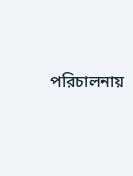পরিচালনায়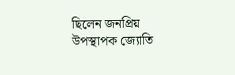ছিলেন জনপ্রিয় উপস্থাপক জ্যোতি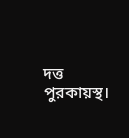দত্ত পুরকায়স্থ।